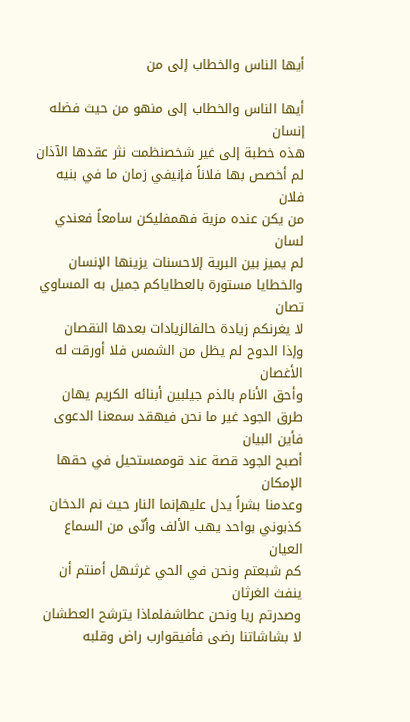أيها الناس والخطاب إلى من

أيها الناس والخطاب إلى منهو من حيث فضله إنسان
هذه خطبة إلى غير شخصنظمت نثر عقدها الآذان
لم أخصص بها فلاناً فإنيفي زمان ما في بنيه فلان
من يكن عنده مزية فهمفليكن سامعاً فعندي لسان
لم يميز بين البرية إلاحسنات يزينها الإنسان
والخطايا مستورة بالعطاياكم جميل به المساوي تصان
لا يغرنكم زيادة حالفالزيادات بعدها النقصان
وإذا الدوح لم يظل من الشمس فلا أورقت له الأغصان
وأحق الأنام بالذم جيلبين أبنائه الكريم يهان
طرق الجود غير ما نحن فيهقد سمعنا الدعوى فأين البيان
أصبح الجود قصة عند قوممستحيل في حقها الإمكان
وعدمنا بشراً يدل عليهإنما النار حيث نم الدخان
كذبوني بواحد يهب الألف وأنّى من السماع العيان
كم شبعتم ونحن في الحي غرثىهل أمنتم أن ينفث الغرثان
وصدرتم ريا ونحن عطاشفلماذا يترشح العطشان
لا بشاشاتنا رضى فأفيقوارب راض وقلبه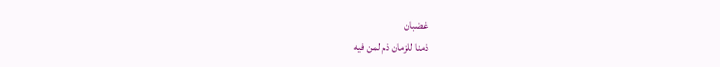غضبان
ذمنا للزمان ذم لمن فيه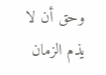وحق أن لا يذم الزمان